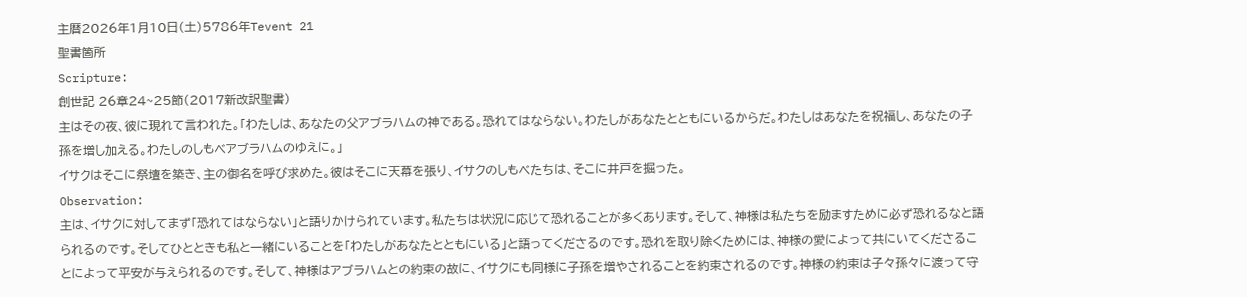主暦2026年1月10日(土)5786年Tevent 21
聖書箇所
Scripture:
創世記 26章24~25節(2017新改訳聖書)
主はその夜、彼に現れて言われた。「わたしは、あなたの父アブラハムの神である。恐れてはならない。わたしがあなたとともにいるからだ。わたしはあなたを祝福し、あなたの子孫を増し加える。わたしのしもべアブラハムのゆえに。」
イサクはそこに祭壇を築き、主の御名を呼び求めた。彼はそこに天幕を張り、イサクのしもべたちは、そこに井戸を掘った。
Observation:
主は、イサクに対してまず「恐れてはならない」と語りかけられています。私たちは状況に応じて恐れることが多くあります。そして、神様は私たちを励ますために必ず恐れるなと語られるのです。そしてひとときも私と一緒にいることを「わたしがあなたとともにいる」と語ってくださるのです。恐れを取り除くためには、神様の愛によって共にいてくださることによって平安が与えられるのです。そして、神様はアブラハムとの約束の故に、イサクにも同様に子孫を増やされることを約束されるのです。神様の約束は子々孫々に渡って守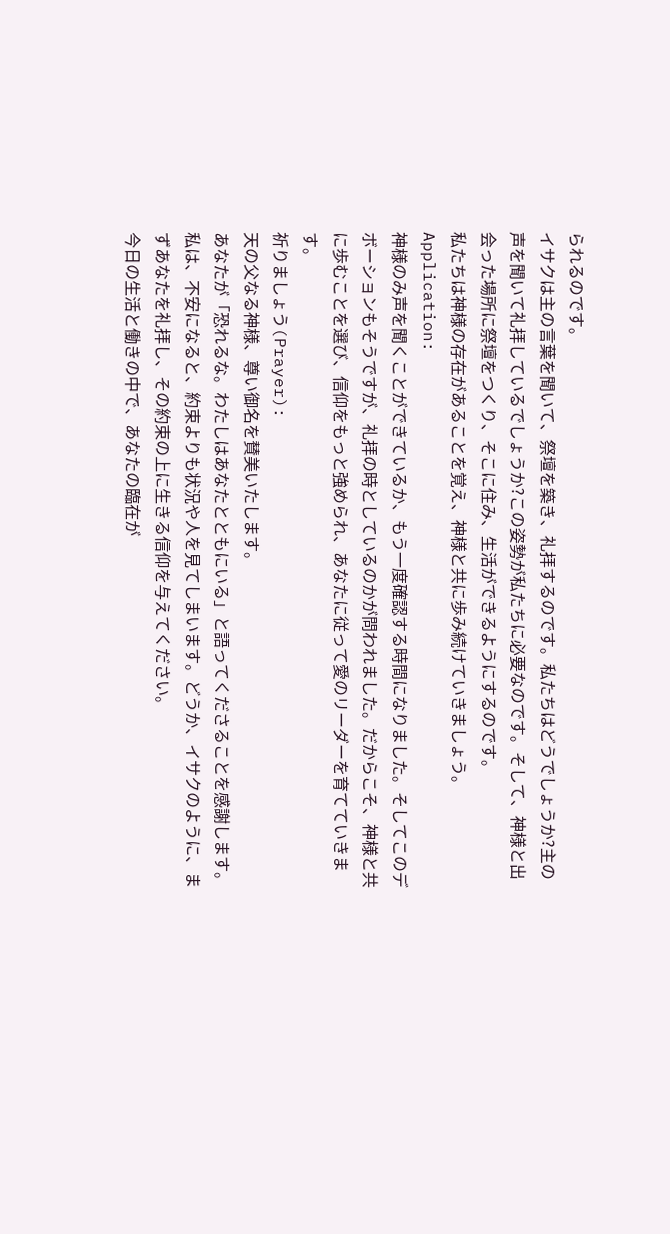られるのです。
イサクは主の言葉を聞いて、祭壇を築き、礼拝するのです。私たちはどうでしょうか?主の声を聞いて礼拝しているでしょうか?この姿勢が私たちに必要なのです。そして、神様と出会った場所に祭壇をつくり、そこに住み、生活ができるようにするのです。
私たちは神様の存在があることを覚え、神様と共に歩み続けていきましょう。
Application:
神様のみ声を聞くことができているか、もう一度確認する時間になりました。そしてこのデボーションもそうですが、礼拝の時としているのかが問われました。だからこそ、神様と共に歩むことを選び、信仰をもっと強められ、あなたに従って愛のリーダーを育てていきます。
祈りましょう(Prayer):
天の父なる神様、尊い御名を賛美いたします。
あなたが「恐れるな。わたしはあなたとともにいる」と語ってくださることを感謝します。
私は、不安になると、約束よりも状況や人を見てしまいます。どうか、イサクのように、まずあなたを礼拝し、その約束の上に生きる信仰を与えてください。
今日の生活と働きの中で、あなたの臨在が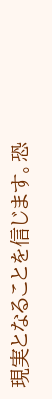現実となることを信じます。恐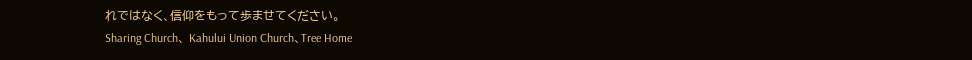れではなく、信仰をもって歩ませてください。
Sharing Church、 Kahului Union Church、Tree Home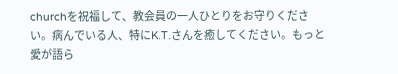churchを祝福して、教会員の一人ひとりをお守りください。病んでいる人、特にK.T.さんを癒してください。もっと愛が語ら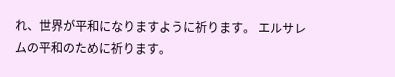れ、世界が平和になりますように祈ります。 エルサレムの平和のために祈ります。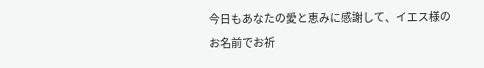今日もあなたの愛と恵みに感謝して、イエス様のお名前でお祈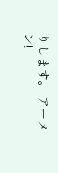りします。 アーメン!